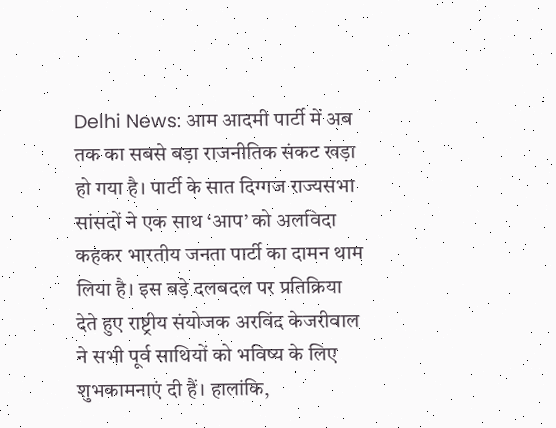Delhi News: आम आदमी पार्टी में अब तक का सबसे बड़ा राजनीतिक संकट खड़ा हो गया है। पार्टी के सात दिग्गज राज्यसभा सांसदों ने एक साथ ‘आप’ को अलविदा कहकर भारतीय जनता पार्टी का दामन थाम लिया है। इस बड़े दलबदल पर प्रतिक्रिया देते हुए राष्ट्रीय संयोजक अरविंद केजरीवाल ने सभी पूर्व साथियों को भविष्य के लिए शुभकामनाएं दी हैं। हालांकि,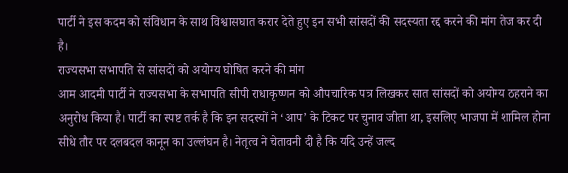पार्टी ने इस कदम को संविधान के साथ विश्वासघात करार देते हुए इन सभी सांसदों की सदस्यता रद्द करने की मांग तेज कर दी है।
राज्यसभा सभापति से सांसदों को अयोग्य घोषित करने की मांग
आम आदमी पार्टी ने राज्यसभा के सभापति सीपी राधाकृष्णन को औपचारिक पत्र लिखकर सात सांसदों को अयोग्य ठहराने का अनुरोध किया है। पार्टी का स्पष्ट तर्क है कि इन सदस्यों ने ‘आप’ के टिकट पर चुनाव जीता था, इसलिए भाजपा में शामिल होना सीधे तौर पर दलबदल कानून का उल्लंघन है। नेतृत्व ने चेतावनी दी है कि यदि उन्हें जल्द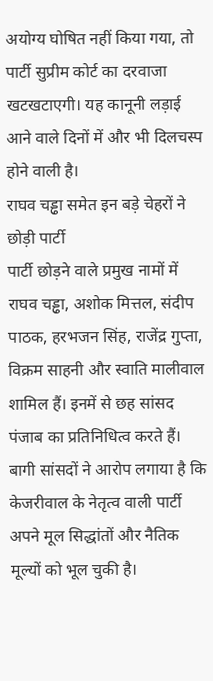अयोग्य घोषित नहीं किया गया, तो पार्टी सुप्रीम कोर्ट का दरवाजा खटखटाएगी। यह कानूनी लड़ाई आने वाले दिनों में और भी दिलचस्प होने वाली है।
राघव चड्ढा समेत इन बड़े चेहरों ने छोड़ी पार्टी
पार्टी छोड़ने वाले प्रमुख नामों में राघव चड्ढा, अशोक मित्तल, संदीप पाठक, हरभजन सिंह, राजेंद्र गुप्ता, विक्रम साहनी और स्वाति मालीवाल शामिल हैं। इनमें से छह सांसद पंजाब का प्रतिनिधित्व करते हैं। बागी सांसदों ने आरोप लगाया है कि केजरीवाल के नेतृत्व वाली पार्टी अपने मूल सिद्धांतों और नैतिक मूल्यों को भूल चुकी है।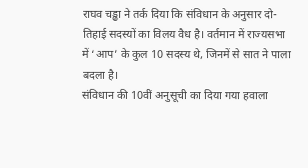राघव चड्ढा ने तर्क दिया कि संविधान के अनुसार दो-तिहाई सदस्यों का विलय वैध है। वर्तमान में राज्यसभा में ‘आप’ के कुल 10 सदस्य थे, जिनमें से सात ने पाला बदला है।
संविधान की 10वीं अनुसूची का दिया गया हवाला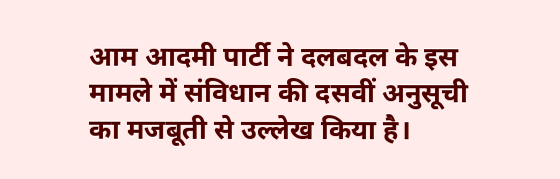आम आदमी पार्टी ने दलबदल के इस मामले में संविधान की दसवीं अनुसूची का मजबूती से उल्लेख किया है।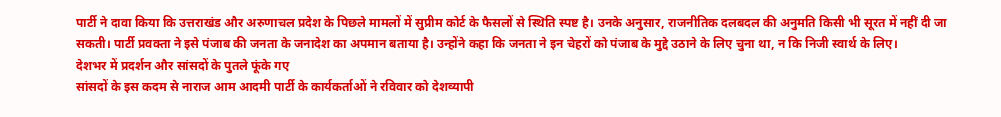पार्टी ने दावा किया कि उत्तराखंड और अरुणाचल प्रदेश के पिछले मामलों में सुप्रीम कोर्ट के फैसलों से स्थिति स्पष्ट है। उनके अनुसार, राजनीतिक दलबदल की अनुमति किसी भी सूरत में नहीं दी जा सकती। पार्टी प्रवक्ता ने इसे पंजाब की जनता के जनादेश का अपमान बताया है। उन्होंने कहा कि जनता ने इन चेहरों को पंजाब के मुद्दे उठाने के लिए चुना था, न कि निजी स्वार्थ के लिए।
देशभर में प्रदर्शन और सांसदों के पुतले फूंके गए
सांसदों के इस कदम से नाराज आम आदमी पार्टी के कार्यकर्ताओं ने रविवार को देशव्यापी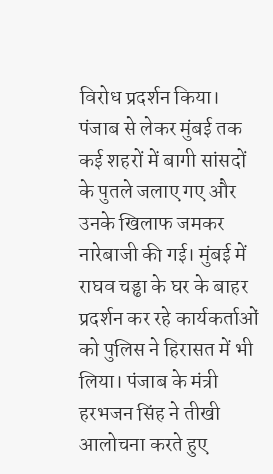विरोध प्रदर्शन किया। पंजाब से लेकर मुंबई तक कई शहरों में बागी सांसदों के पुतले जलाए गए और उनके खिलाफ जमकर नारेबाजी की गई। मुंबई में राघव चड्ढा के घर के बाहर प्रदर्शन कर रहे कार्यकर्ताओं को पुलिस ने हिरासत में भी लिया। पंजाब के मंत्री हरभजन सिंह ने तीखी आलोचना करते हुए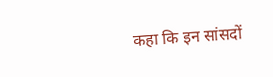कहा कि इन सांसदों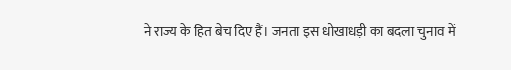ने राज्य के हित बेच दिए हैं। जनता इस धोखाधड़ी का बदला चुनाव में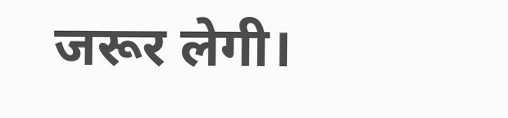जरूर लेगी।